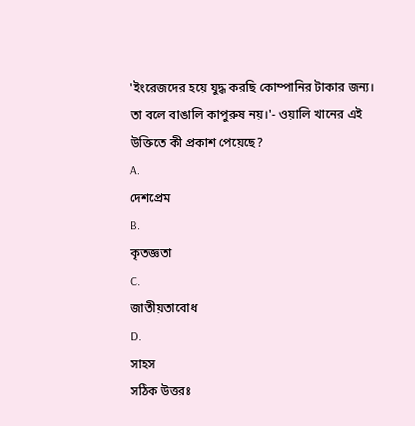'ইংরেজদের হয়ে যুদ্ধ করছি কোম্পানির টাকার জন্য।
তা বলে বাঙালি কাপুরুষ নয়।'- ওয়ালি খানের এই
উক্তিতে কী প্রকাশ পেয়েছে?
A.
দেশপ্রেম
B.
কৃতজ্ঞতা
C.
জাতীয়তাবোধ
D.
সাহস
সঠিক উত্তরঃ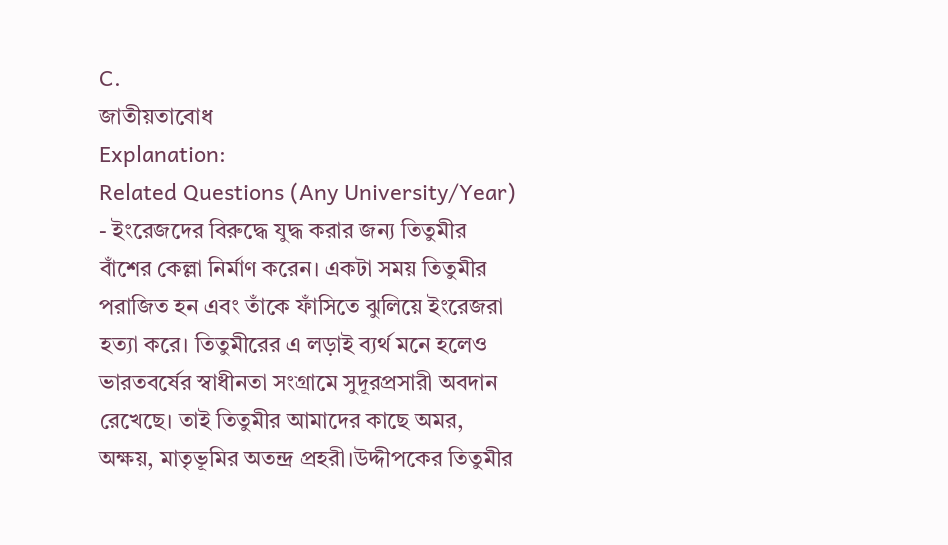C.
জাতীয়তাবোধ
Explanation:
Related Questions (Any University/Year)
- ইংরেজদের বিরুদ্ধে যুদ্ধ করার জন্য তিতুমীর বাঁশের কেল্লা নির্মাণ করেন। একটা সময় তিতুমীর পরাজিত হন এবং তাঁকে ফাঁসিতে ঝুলিয়ে ইংরেজরা হত্যা করে। তিতুমীরের এ লড়াই ব্যর্থ মনে হলেও ভারতবর্ষের স্বাধীনতা সংগ্রামে সুদূরপ্রসারী অবদান রেখেছে। তাই তিতুমীর আমাদের কাছে অমর, অক্ষয়, মাতৃভূমির অতন্দ্র প্রহরী।উদ্দীপকের তিতুমীর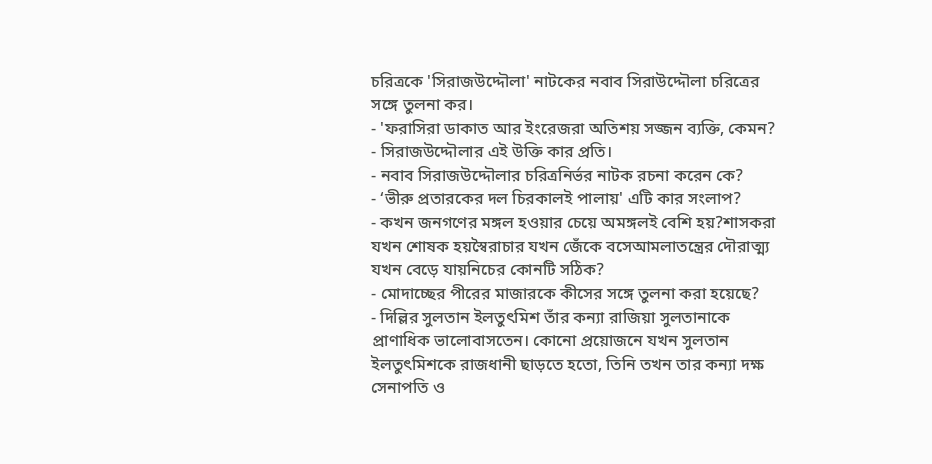চরিত্রকে 'সিরাজউদ্দৌলা' নাটকের নবাব সিরাউদ্দৌলা চরিত্রের সঙ্গে তুলনা কর।
- 'ফরাসিরা ডাকাত আর ইংরেজরা অতিশয় সজ্জন ব্যক্তি, কেমন? - সিরাজউদ্দৌলার এই উক্তি কার প্রতি।
- নবাব সিরাজউদ্দৌলার চরিত্রনির্ভর নাটক রচনা করেন কে?
- ‘ভীরু প্রতারকের দল চিরকালই পালায়' এটি কার সংলাপ?
- কখন জনগণের মঙ্গল হওয়ার চেয়ে অমঙ্গলই বেশি হয়?শাসকরা যখন শোষক হয়স্বৈরাচার যখন জেঁকে বসেআমলাতন্ত্রের দৌরাত্ম্য যখন বেড়ে যায়নিচের কোনটি সঠিক?
- মোদাচ্ছের পীরের মাজারকে কীসের সঙ্গে তুলনা করা হয়েছে?
- দিল্লির সুলতান ইলতুৎমিশ তাঁর কন্যা রাজিয়া সুলতানাকে প্রাণাধিক ভালোবাসতেন। কোনো প্রয়োজনে যখন সুলতান ইলতুৎমিশকে রাজধানী ছাড়তে হতো, তিনি তখন তার কন্যা দক্ষ সেনাপতি ও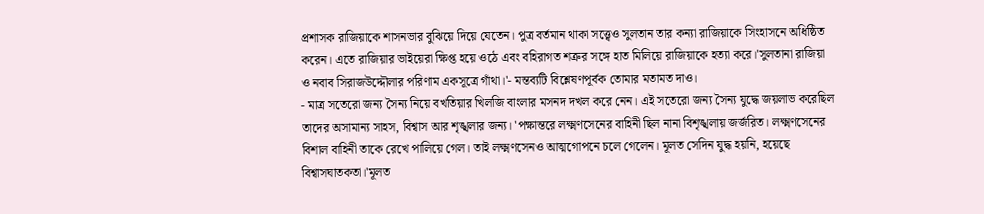প্রশাসক রাজিয়াকে শাসনভার বুঝিয়ে দিয়ে যেতেন। পুত্র বর্তমান থাকা সত্ত্বেও সুলতান তার কন্যা রাজিয়াকে সিংহাসনে অধিষ্ঠিত করেন। এতে রাজিয়ার ভাইয়েরা ক্ষিপ্ত হয়ে ওঠে এবং বহিরাগত শত্রুর সঙ্গে হাত মিলিয়ে রাজিয়াকে হত্যা করে।'সুলতানা রাজিয়া ও নবাব সিরাজউদ্দৌলার পরিণাম একসূত্রে গাঁথা।'- মন্তব্যটি বিশ্লেষণপূর্বক তোমার মতামত দাও।
- মাত্র সতেরো জন্য সৈন্য নিয়ে বখতিয়ার খিলজি বাংলার মসনদ দখল করে নেন। এই সতেরো জন্য সৈন্য যুদ্ধে জয়লাভ করেছিল তাদের অসামান্য সাহস, বিশ্বাস আর শৃঙ্খলার জন্য। 'পক্ষান্তরে লক্ষ্মণসেনের বাহিনী ছিল নানা বিশৃঙ্খলায় জর্জরিত। লক্ষ্মণসেনের বিশাল বাহিনী তাকে রেখে পালিয়ে গেল। তাই লক্ষ্মণসেনও আত্মগোপনে চলে গেলেন। মূলত সেদিন যুদ্ধ হয়নি, হয়েছে বিশ্বাসঘাতকতা।'মূলত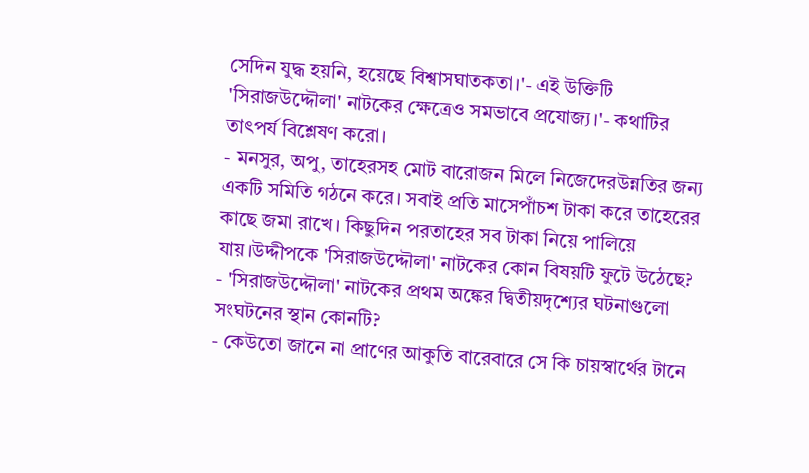সেদিন যুদ্ধ হয়নি, হয়েছে বিশ্বাসঘাতকতা।'- এই উক্তিটি 'সিরাজউদ্দৌলা' নাটকের ক্ষেত্রেও সমভাবে প্রযোজ্য।'- কথাটির তাৎপর্য বিশ্লেষণ করো।
- মনসুর, অপু, তাহেরসহ মোট বারোজন মিলে নিজেদেরউন্নতির জন্য একটি সমিতি গঠনে করে। সবাই প্রতি মাসেপাঁচশ টাকা করে তাহেরের কাছে জমা রাখে। কিছুদিন পরতাহের সব টাকা নিয়ে পালিয়ে যায়।উদ্দীপকে 'সিরাজউদ্দৌলা' নাটকের কোন বিষয়টি ফুটে উঠেছে?
- 'সিরাজউদ্দৌলা' নাটকের প্রথম অঙ্কের দ্বিতীয়দৃশ্যের ঘটনাগুলো সংঘটনের স্থান কোনটি?
- কেউতো জানে না প্রাণের আকুতি বারেবারে সে কি চায়স্বার্থের টানে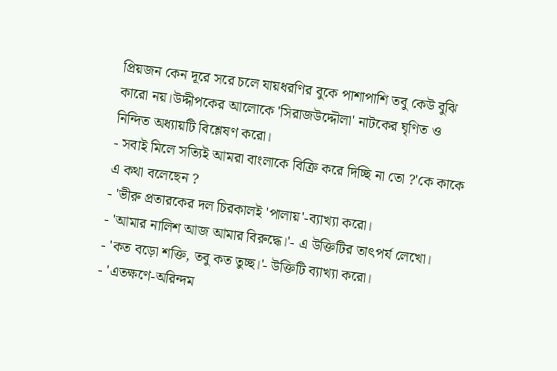প্রিয়জন কেন দূরে সরে চলে যায়ধরণির বুকে পাশাপাশি তবু কেউ বুঝি কারো নয়।উদ্দীপকের আলোকে 'সিরাজউদ্দৌলা' নাটকের ঘৃণিত ও নিন্দিত অধ্যায়টি বিশ্লেষণ করো।
- সবাই মিলে সত্যিই আমরা বাংলাকে বিক্রি করে দিচ্ছি না তো ?'কে কাকে এ কথা বলেছেন ?
- 'ভীরু প্রতারকের দল চিরকালই 'পালায়'-ব্যাখ্যা করো।
- 'আমার নালিশ আজ আমার বিরুদ্ধে।'- এ উক্তিটির তাৎপর্য লেখো।
- 'কত বড়ো শক্তি, তবু কত তুচ্ছ।'- উক্তিটি ব্যাখ্যা করো।
- 'এতক্ষণে-অরিন্দম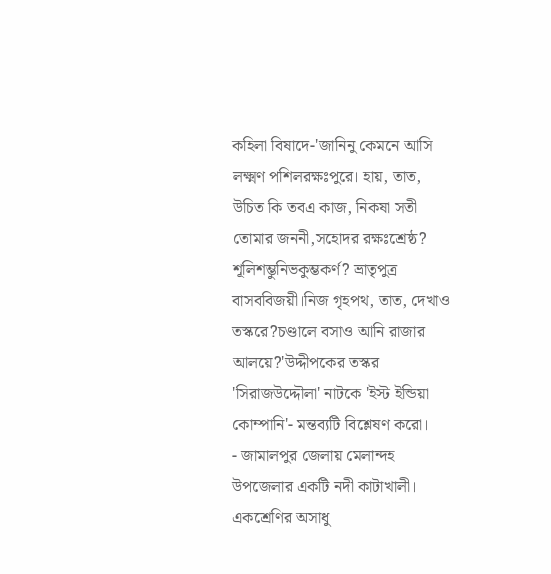কহিলা বিষাদে-'জানিনু কেমনে আসি লক্ষ্মণ পশিলরক্ষঃপুরে। হায়, তাত, উচিত কি তবএ কাজ, নিকষা সতী তোমার জননী,সহোদর রক্ষঃশ্রেষ্ঠ? শূলিশম্ভুনিভকুম্ভকর্ণ? ভ্রাতৃপুত্র বাসববিজয়ী।নিজ গৃহপথ, তাত, দেখাও তস্করে?চণ্ডালে বসাও আনি রাজার আলয়ে?'উদ্দীপকের তস্কর 'সিরাজউদ্দৌলা' নাটকে 'ইস্ট ইন্ডিয়া কোম্পানি'- মন্তব্যটি বিশ্লেষণ করো।
- জামালপুর জেলায় মেলান্দহ উপজেলার একটি নদী কাটাখালী। একশ্রেণির অসাধু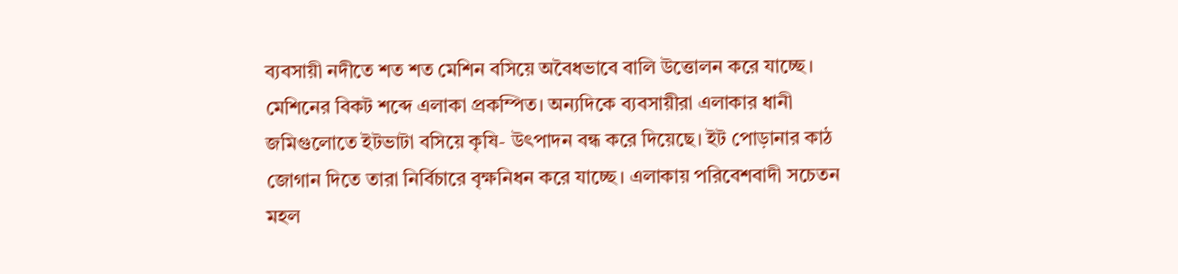ব্যবসায়ী নদীতে শত শত মেশিন বসিয়ে অবৈধভাবে বালি উত্তোলন করে যাচ্ছে। মেশিনের বিকট শব্দে এলাকা প্রকম্পিত। অন্যদিকে ব্যবসায়ীরা এলাকার ধানী জমিগুলোতে ইটভাটা বসিয়ে কৃষি- উৎপাদন বন্ধ করে দিয়েছে। ইট পোড়ানার কাঠ জোগান দিতে তারা নির্বিচারে বৃক্ষনিধন করে যাচ্ছে। এলাকায় পরিবেশবাদী সচেতন মহল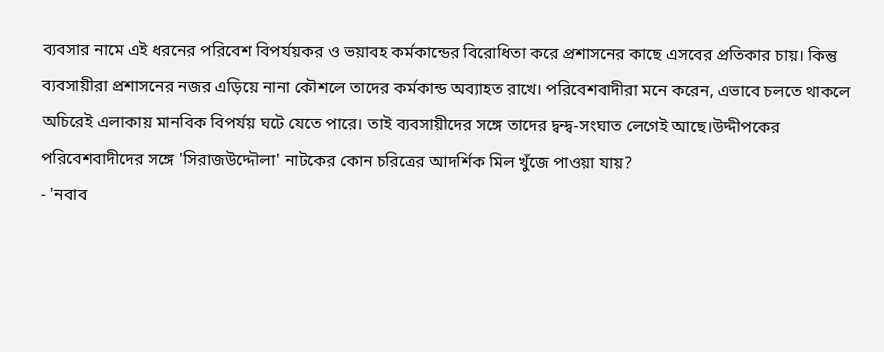ব্যবসার নামে এই ধরনের পরিবেশ বিপর্যয়কর ও ভয়াবহ কর্মকান্ডের বিরোধিতা করে প্রশাসনের কাছে এসবের প্রতিকার চায়। কিন্তু ব্যবসায়ীরা প্রশাসনের নজর এড়িয়ে নানা কৌশলে তাদের কর্মকান্ড অব্যাহত রাখে। পরিবেশবাদীরা মনে করেন, এভাবে চলতে থাকলে অচিরেই এলাকায় মানবিক বিপর্যয় ঘটে যেতে পারে। তাই ব্যবসায়ীদের সঙ্গে তাদের দ্বন্দ্ব-সংঘাত লেগেই আছে।উদ্দীপকের পরিবেশবাদীদের সঙ্গে 'সিরাজউদ্দৌলা' নাটকের কোন চরিত্রের আদর্শিক মিল খুঁজে পাওয়া যায়?
- 'নবাব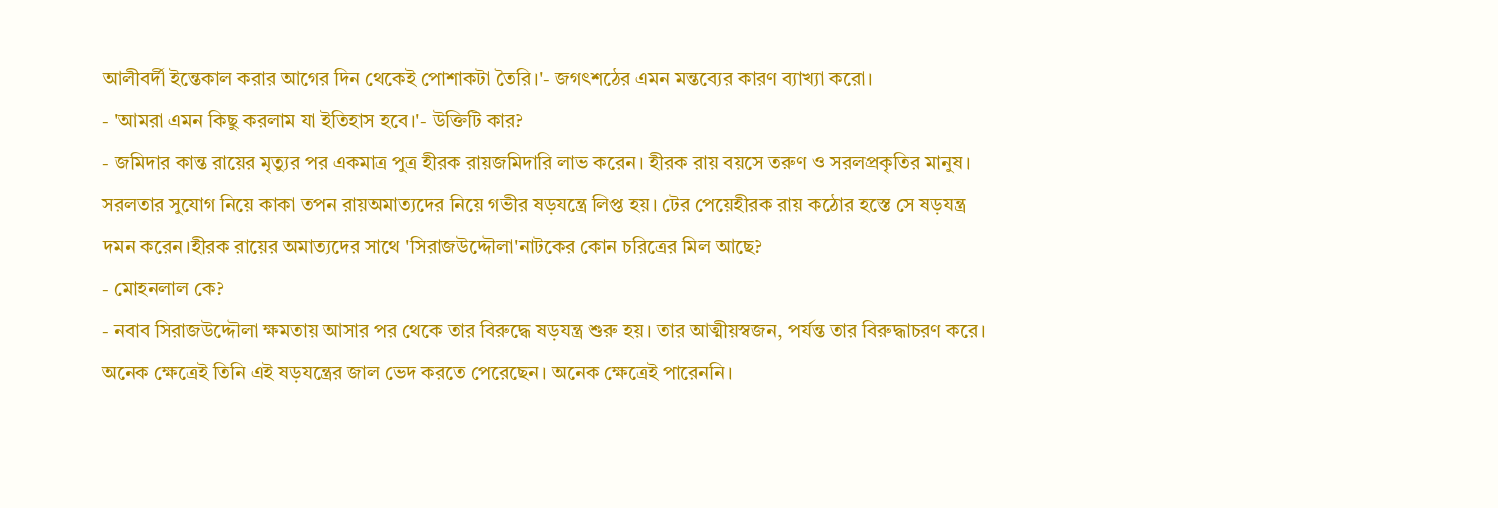আলীবর্দী ইন্তেকাল করার আগের দিন থেকেই পোশাকটা তৈরি।'- জগৎশঠের এমন মন্তব্যের কারণ ব্যাখ্যা করো।
- 'আমরা এমন কিছু করলাম যা ইতিহাস হবে।'- উক্তিটি কার?
- জমিদার কান্ত রায়ের মৃত্যুর পর একমাত্র পুত্র হীরক রায়জমিদারি লাভ করেন। হীরক রায় বয়সে তরুণ ও সরলপ্রকৃতির মানুষ। সরলতার সুযোগ নিয়ে কাকা তপন রায়অমাত্যদের নিয়ে গভীর ষড়যন্ত্রে লিপ্ত হয়। টের পেয়েহীরক রায় কঠোর হস্তে সে ষড়যন্ত্র দমন করেন।হীরক রায়ের অমাত্যদের সাথে 'সিরাজউদ্দৌলা'নাটকের কোন চরিত্রের মিল আছে?
- মোহনলাল কে?
- নবাব সিরাজউদ্দৌলা ক্ষমতায় আসার পর থেকে তার বিরুদ্ধে ষড়যন্ত্র শুরু হয়। তার আত্মীয়স্বজন, পর্যন্ত তার বিরুদ্ধাচরণ করে। অনেক ক্ষেত্রেই তিনি এই ষড়যন্ত্রের জাল ভেদ করতে পেরেছেন। অনেক ক্ষেত্রেই পারেননি।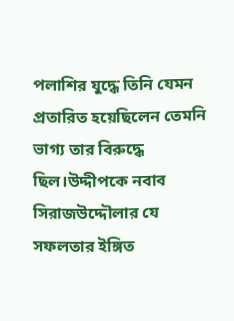পলাশির যুদ্ধে তিনি যেমন প্রতারিত হয়েছিলেন তেমনি ভাগ্য তার বিরুদ্ধে ছিল।উদ্দীপকে নবাব সিরাজউদ্দৌলার যে সফলতার ইঙ্গিত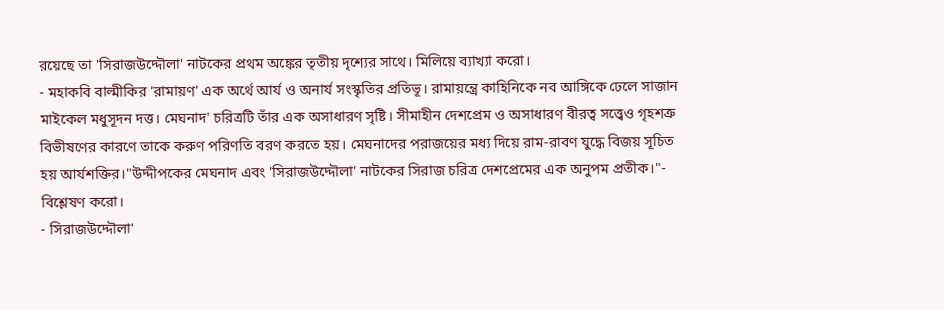রয়েছে তা 'সিরাজউদ্দৌলা' নাটকের প্রথম অঙ্কের তৃতীয় দৃশ্যের সাথে। মিলিয়ে ব্যাখ্যা করো।
- মহাকবি বাল্মীকির 'রামায়ণ' এক অর্থে আর্য ও অনার্য সংস্কৃতির প্রতিভূ। রামায়ন্ত্রে কাহিনিকে নব আঙ্গিকে ঢেলে সাজান মাইকেল মধুসূদন দত্ত। মেঘনাদ' চরিত্রটি তাঁর এক অসাধারণ সৃষ্টি। সীমাহীন দেশপ্রেম ও অসাধারণ বীরত্ব সত্ত্বেও গৃহশত্রু বিভীষণের কারণে তাকে করুণ পরিণতি বরণ করতে হয়। মেঘনাদের পরাজয়ের মধ্য দিয়ে রাম-রাবণ যুদ্ধে বিজয় সূচিত হয় আর্যশক্তির।"উদ্দীপকের মেঘনাদ এবং 'সিরাজউদ্দৌলা' নাটকের সিরাজ চরিত্র দেশপ্রেমের এক অনুপম প্রতীক।"- বিশ্লেষণ করো।
- সিরাজউদ্দৌলা'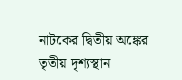নাটকের দ্বিতীয় অঙ্কের তৃতীয় দৃশ্যস্থান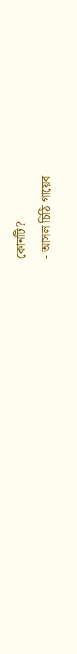কোনটি?
- আসল চিঠি গায়েব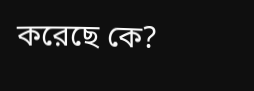করেছে কে?